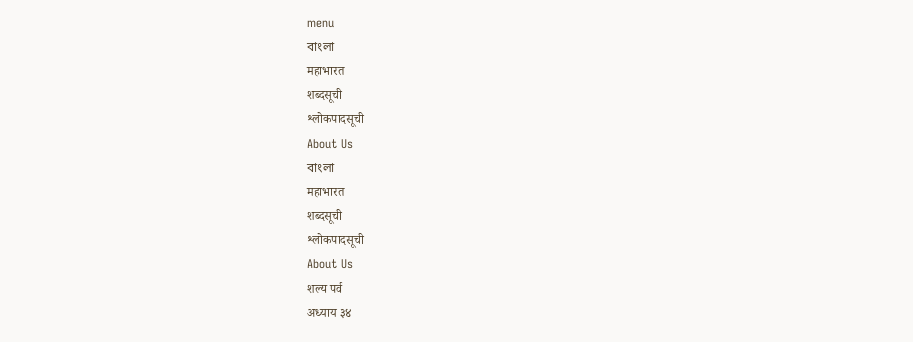menu
বাংলা
महाभारत
शब्दसूची
श्लोकपादसूची
About Us
বাংলা
महाभारत
शब्दसूची
श्लोकपादसूची
About Us
शल्य पर्व
अध्याय ३४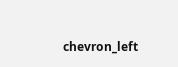chevron_left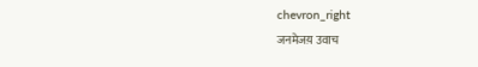chevron_right
जनमेजय़ उवाच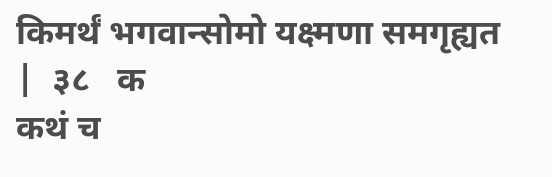किमर्थं भगवान्सोमो यक्ष्मणा समगृह्यत |  ३८   क
कथं च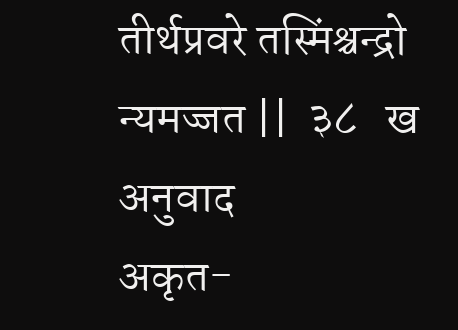तीर्थप्रवरे तस्मिंश्चन्द्रो न्यमज्जत ||  ३८   ख
अनुवाद
अकृत-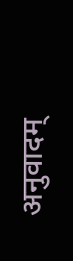अनुवादम्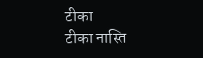टीका
टीका नास्ति